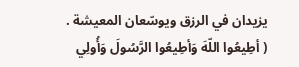يزيدان في الرزق ويوسّعان المعيشة .
( أطِيعُوا اللّهَ وَأطِيعُوا الرَّسُولَ وَأُولِي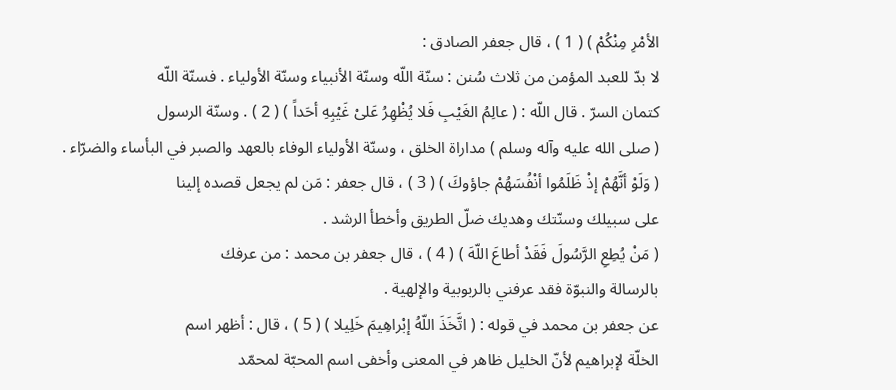الأمْرِ مِنْكُمْ ) ( 1 ) ، قال جعفر الصادق :
لا بدّ للعبد المؤمن من ثلاث سُنن : سنّة اللّه وسنّة الأنبياء وسنّة الأولياء . فسنّة اللّه
كتمان السرّ . قال اللّه : ( عالِمُ الغَيْبِ فَلا يُظْهِرُ عَلىْ غَيْبِهِ أحَداً ) ( 2 ) . وسنّة الرسول
( صلى الله عليه وآله وسلم ) مداراة الخلق ، وسنّة الأولياء الوفاء بالعهد والصبر في البأساء والضرّاء .
( وَلَوْ أنَّهُمْ إذْ ظَلَمُوا أنْفُسَهُمْ جاؤوكَ ) ( 3 ) ، قال جعفر : مَن لم يجعل قصده إلينا
على سبيلك وسنّتك وهديك ضلّ الطريق وأخطأ الرشد .
( مَنْ يُطِعِ الرَّسُولَ فَقَدْ أطاعَ اللّهَ ) ( 4 ) ، قال جعفر بن محمد : من عرفك
بالرسالة والنبوّة فقد عرفني بالربوبية والإلهية .
عن جعفر بن محمد في قوله : ( اتَّخَذَ اللّهُ إبْراهِيمَ خَلِيلا ) ( 5 ) ، قال : أظهر اسم
الخلّة لإبراهيم لأنّ الخليل ظاهر في المعنى وأخفى اسم المحبّة لمحمّد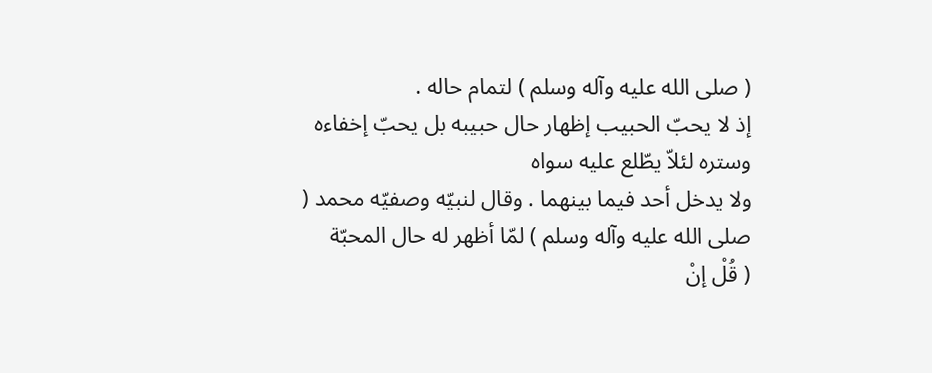( صلى الله عليه وآله وسلم ) لتمام حاله .
إذ لا يحبّ الحبيب إظهار حال حبيبه بل يحبّ إخفاءه وستره لئلاّ يطّلع عليه سواه
ولا يدخل أحد فيما بينهما . وقال لنبيّه وصفيّه محمد ( صلى الله عليه وآله وسلم ) لمّا أظهر له حال المحبّة
( قُلْ إنْ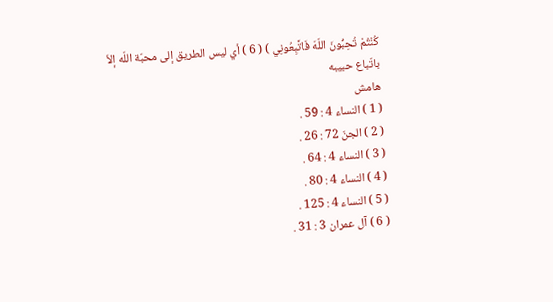كُنْتُمْ تُحِبُّونَ اللّهَ فَاتَّبِعُونِي ) ( 6 ) أي ليس الطريق إلى محبّة اللّه إلاّ باتّباع حبيبه
هامش
( 1 ) النساء 4 : 59 .
( 2 ) الجنّ 72 : 26 .
( 3 ) النساء 4 : 64 .
( 4 ) النساء 4 : 80 .
( 5 ) النساء 4 : 125 .
( 6 ) آل عمران 3 : 31 .